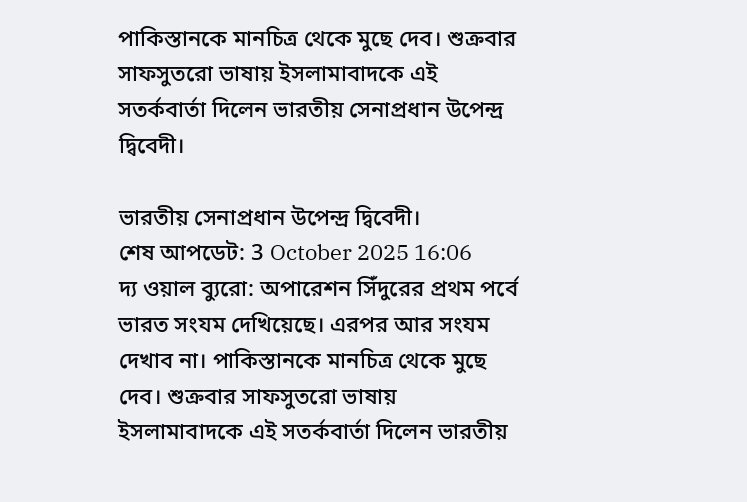পাকিস্তানকে মানচিত্র থেকে মুছে দেব। শুক্রবার সাফসুতরো ভাষায় ইসলামাবাদকে এই সতর্কবার্তা দিলেন ভারতীয় সেনাপ্রধান উপেন্দ্র দ্বিবেদী।

ভারতীয় সেনাপ্রধান উপেন্দ্র দ্বিবেদী।
শেষ আপডেট: 3 October 2025 16:06
দ্য ওয়াল ব্যুরো: অপারেশন সিঁদুরের প্রথম পর্বে ভারত সংযম দেখিয়েছে। এরপর আর সংযম দেখাব না। পাকিস্তানকে মানচিত্র থেকে মুছে দেব। শুক্রবার সাফসুতরো ভাষায় ইসলামাবাদকে এই সতর্কবার্তা দিলেন ভারতীয়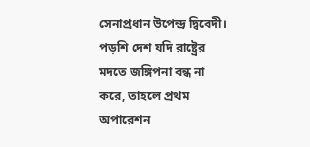সেনাপ্রধান উপেন্দ্র দ্বিবেদী। পড়শি দেশ যদি রাষ্ট্রের মদতে জঙ্গিপনা বন্ধ না করে, তাহলে প্রথম অপারেশন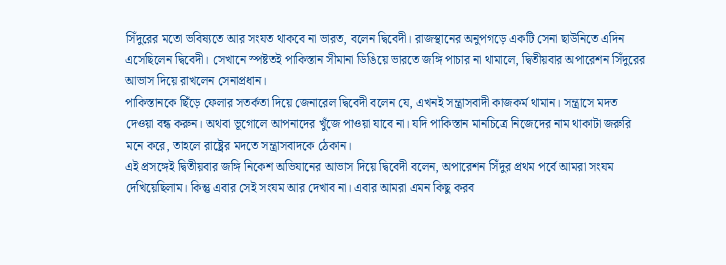সিঁদুরের মতো ভবিষ্যতে আর সংযত থাকবে না ভারত, বলেন দ্বিবেদী। রাজস্থানের অনুপগড়ে একটি সেনা ছাউনিতে এদিন এসেছিলেন দ্বিবেদী। সেখানে স্পষ্টতই পাকিস্তান সীমানা ডিঙিয়ে ভারতে জঙ্গি পাচার না থামালে, দ্বিতীয়বার অপারেশন সিঁদুরের আভাস দিয়ে রাখলেন সেনাপ্রধান।
পাকিস্তানকে ছিঁড়ে ফেলার সতর্কতা দিয়ে জেনারেল দ্বিবেদী বলেন যে, এখনই সন্ত্রাসবাদী কাজকর্ম থামান। সন্ত্রাসে মদত দেওয়া বন্ধ করুন। অথবা ভূগোলে আপনাদের খুঁজে পাওয়া যাবে না। যদি পাকিস্তান মানচিত্রে নিজেদের নাম থাকাটা জরুরি মনে করে, তাহলে রাষ্ট্রের মদতে সন্ত্রাসবাদকে ঠেকান।
এই প্রসঙ্গেই দ্বিতীয়বার জঙ্গি নিকেশ অভিযানের আভাস দিয়ে দ্বিবেদী বলেন, অপারেশন সিঁদুর প্রথম পর্বে আমরা সংযম দেখিয়েছিলাম। কিন্তু এবার সেই সংযম আর দেখাব না। এবার আমরা এমন কিছু করব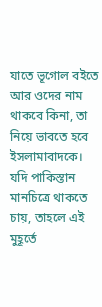যাতে ভূগোল বইতে আর ওদের নাম থাকবে কিনা, তা নিয়ে ভাবতে হবে ইসলামাবাদকে। যদি পাকিস্তান মানচিত্রে থাকতে চায়, তাহলে এই মুহূর্তে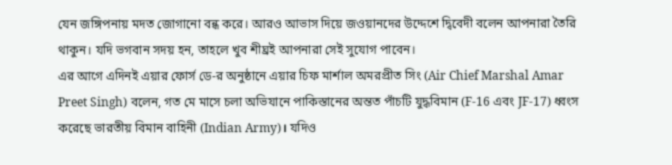যেন জঙ্গিপনায় মদত জোগানো বন্ধ করে। আরও আভাস দিয়ে জওয়ানদের উদ্দেশে দ্বিবেদী বলেন আপনারা তৈরি থাকুন। যদি ভগবান সদয় হন, তাহলে খুব শীঘ্রই আপনারা সেই সুযোগ পাবেন।
এর আগে এদিনই এয়ার ফোর্স ডে-র অনুষ্ঠানে এয়ার চিফ মার্শাল অমরপ্রীত সিং (Air Chief Marshal Amar Preet Singh) বলেন, গত মে মাসে চলা অভিযানে পাকিস্তানের অন্তত পাঁচটি যুদ্ধবিমান (F-16 এবং JF-17) ধ্বংস করেছে ভারতীয় বিমান বাহিনী (Indian Army)। যদিও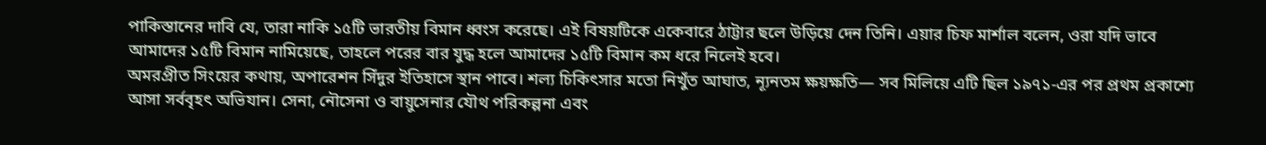পাকিস্তানের দাবি যে, তারা নাকি ১৫টি ভারতীয় বিমান ধ্বংস করেছে। এই বিষয়টিকে একেবারে ঠাট্টার ছলে উড়িয়ে দেন তিনি। এয়ার চিফ মার্শাল বলেন, ওরা যদি ভাবে আমাদের ১৫টি বিমান নামিয়েছে, তাহলে পরের বার যুদ্ধ হলে আমাদের ১৫টি বিমান কম ধরে নিলেই হবে।
অমরপ্রীত সিংয়ের কথায়, অপারেশন সিঁদুর ইতিহাসে স্থান পাবে। শল্য চিকিৎসার মতো নিখুঁত আঘাত, ন্যূনতম ক্ষয়ক্ষতি— সব মিলিয়ে এটি ছিল ১৯৭১-এর পর প্রথম প্রকাশ্যে আসা সর্ববৃহৎ অভিযান। সেনা, নৌসেনা ও বায়ুসেনার যৌথ পরিকল্পনা এবং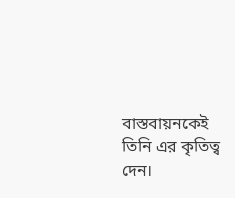বাস্তবায়নকেই তিনি এর কৃতিত্ব দেন।